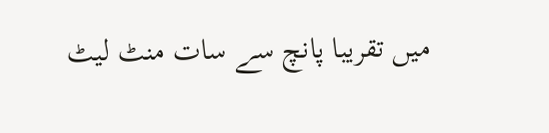میں تقریبا پانچ سے سات منٹ لیٹ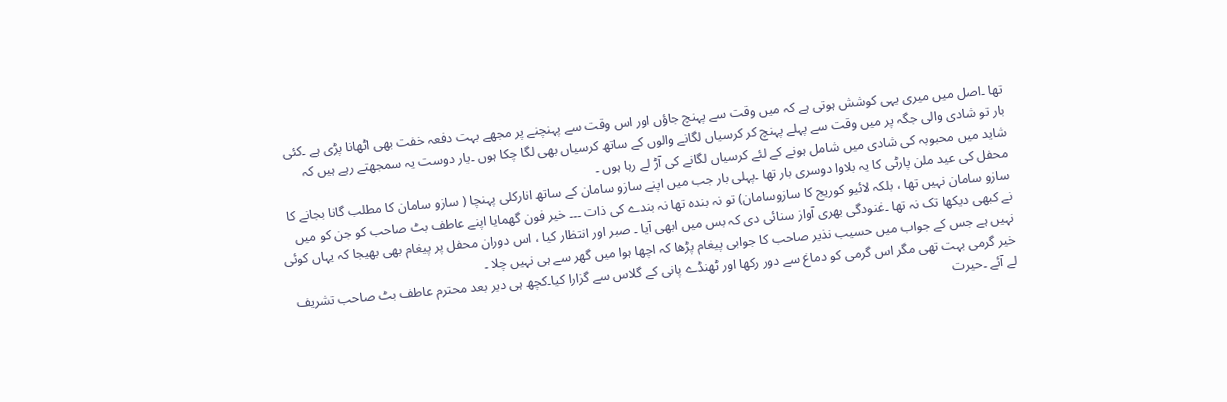تھا ۔اصل میں میری یہی کوشش ہوتی ہے کہ میں وقت سے پہنچ جاؤں اور اس وقت سے پہنچنے پر مجھے بہت دفعہ خفت بھی اٹھانا پڑی ہے ۔کئی بار تو شادی والی جگہ پر میں وقت سے پہلے پہنچ کر کرسیاں لگانے والوں کے ساتھ کرسیاں بھی لگا چکا ہوں ۔یار دوست یہ سمجھتے رہے ہیں کہ شاید میں محبوبہ کی شادی میں شامل ہونے کے لئے کرسیاں لگانے کی آڑ لے رہا ہوں ۔
محفل کی عید ملن پارٹی کا یہ بلاوا دوسری بار تھا ۔پہلی بار جب میں اپنے سازو سامان کے ساتھ انارکلی پہنچا ( سازو سامان کا مطلب گانا بجانے کا سازو سامان نہیں تھا ، بلکہ لائیو کوریج کا سازوسامان) تو نہ بندہ تھا نہ بندے کی ذات ۔۔۔ خیر فون گھمایا اپنے عاطف بٹ صاحب کو جن کو میں نے کبھی دیکھا تک نہ تھا ۔غنودگی بھری آواز سنائی دی کہ بس میں ابھی آیا ۔ صبر اور انتظار کیا ، اس دوران محفل پر پیغام بھی بھیجا کہ یہاں کوئی نہیں ہے جس کے جواب میں حسیب نذیر صاحب کا جوابی پیغام پڑھا کہ اچھا ہوا میں گھر سے ہی نہیں چلا ۔
خیر گرمی بہت تھی مگر اس گرمی کو دماغ سے دور رکھا اور ٹھنڈے پانی کے گلاس سے گزارا کیا۔کچھ ہی دیر بعد محترم عاطف بٹ صاحب تشریف لے آئے ۔حیرت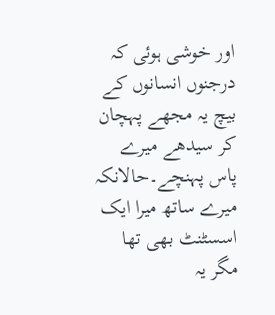اور خوشی ہوئی کہ درجنوں انسانوں کے بیچ یہ مجھے پہچان کر سیدھے میرے پاس پہنچے۔حالانکہ میرے ساتھ میرا ایک اسسٹنٹ بھی تھا مگر یہ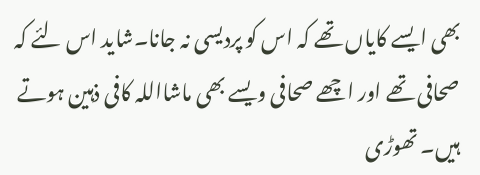بھی ایسے کایاں تھے کہ اس کو پردیسی نہ جانا۔شاید اس لئے کہ صحافی تھے اور اچھے صحافی ویسے بھی ماشااللہ کافی ذہین ہوتے ہیں۔ تھوڑی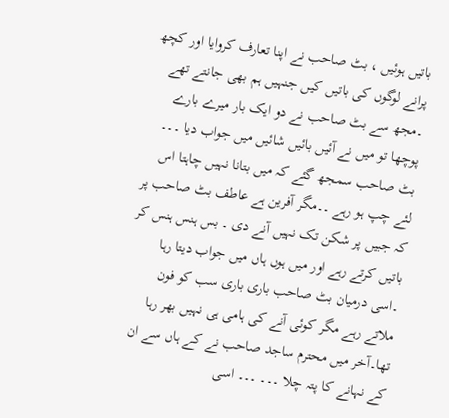باتیں ہوئیں ، بٹ صاحب نے اپنا تعارف کروایا اور کچھ پرانے لوگوں کی باتیں کیں جنہیں ہم بھی جانتے تھے ۔مجھ سے بٹ صاحب نے دو ایک بار میرے بارے پوچھا تو میں نے آئیں بائیں شائیں میں جواب دیا ۔۔۔ بٹ صاحب سمجھ گئے کہ میں بتانا نہیں چاہتا اس لئے چپ ہو رہے ۔۔مگر آفرین ہے عاطف بٹ صاحب پر کہ جبیں پر شکن تک نہیں آنے دی ۔ بس ہنس ہنس کر باتیں کرتے رہے اور میں ہوں ہاں میں جواب دیتا رہا ۔اسی درمیان بٹ صاحب باری باری سب کو فون ملاتے رہے مگر کوئی آنے کی ہامی ہی نہیں بھر رہا تھا۔آخر میں محترم ساجد صاحب نے کے ہاں سے ان کے نہانے کا پتہ چلا ۔۔۔ ۔۔۔ اسی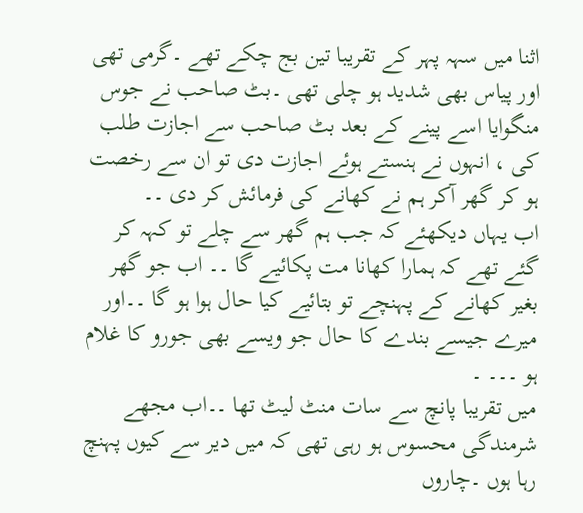اثنا میں سہہ پہر کے تقریبا تین بج چکے تھے ۔گرمی تھی اور پیاس بھی شدید ہو چلی تھی ۔بٹ صاحب نے جوس منگوایا اسے پینے کے بعد بٹ صاحب سے اجازت طلب کی ، انہوں نے ہنستے ہوئے اجازت دی تو ان سے رخصت ہو کر گھر آکر ہم نے کھانے کی فرمائش کر دی ۔۔
اب یہاں دیکھئے کہ جب ہم گھر سے چلے تو کہہ کر گئے تھے کہ ہمارا کھانا مت پکائیے گا ۔۔ اب جو گھر بغیر کھانے کے پہنچے تو بتائیے کیا حال ہوا ہو گا ۔۔اور میرے جیسے بندے کا حال جو ویسے بھی جورو کا غلام ہو ۔۔۔ ۔
میں تقریبا پانچ سے سات منٹ لیٹ تھا ۔۔اب مجھے شرمندگی محسوس ہو رہی تھی کہ میں دیر سے کیوں پہنچ رہا ہوں ۔چاروں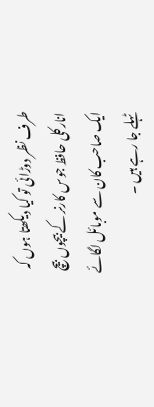طرف نظر دوڑائی تو کیا دیکھتا ہوں کہ انارکلی حافظ جوس کارنر کے بیچوں بیچ ایک صاحب کان سے موبائل لگائے ٹہلے جا رہے ہیں ۔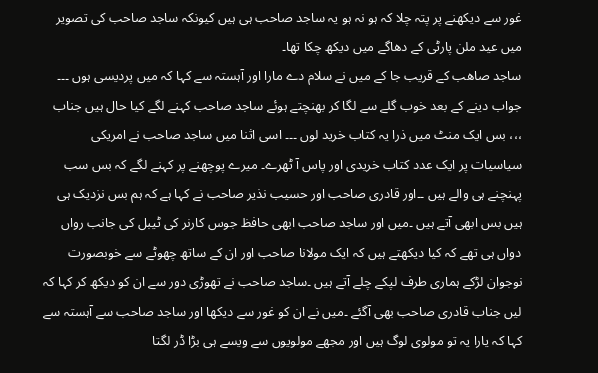غور سے دیکھنے پر پتہ چلا کہ ہو نہ ہو یہ ساجد صاحب ہی ہیں کیونکہ ساجد صاحب کی تصویر میں عید ملن پارٹی کے دھاگے میں دیکھ چکا تھا۔
ساجد صاھب کے قریب جا کے میں نے سلام دے مارا اور آہستہ سے کہا کہ میں پردیسی ہوں ۔۔۔ جواب دینے کے بعد خوب گلے سے لگا کر بھنچتے ہوئے ساجد صاحب کہنے لگے کیا حال ہیں جناب ،،، بس ایک منٹ میں ذرا یہ کتاب خرید لوں ۔۔۔ اسی اثنا میں ساجد صاحب نے امریکی سیاسیات پر ایک عدد کتاب خریدی اور پاس آ ٹھرے۔ میرے پوچھنے پر کہنے لگے کہ بس سب پہنچنے ہی والے ہیں ۔۔اور قادری صاحب اور حسیب نذیر صاحب نے کہا ہے کہ ہم بس نزدیک ہی ہیں بس ابھی آتے ہیں ۔میں اور ساجد صاحب ابھی حافظ جوس کارنر کی ٹیبل کی جانب رواں دواں ہی تھے کہ کیا دیکھتے ہیں کہ ایک مولانا صاحب اور ان کے ساتھ چھوٹے سے خوبصورت نوجوان لڑکے ہماری طرف لپکے چلے آتے ہیں ۔ساجد صاحب نے تھوڑی دور سے ان کو دیکھ کر کہا کہ لیں جناب قادری صاحب بھی آگئے ۔میں نے ان کو غور سے دیکھا اور ساجد صاحب سے آہستہ سے کہا کہ یارا یہ تو مولوی لوگ ہیں اور مجھے مولویوں سے ویسے ہی بڑا ڈر لگتا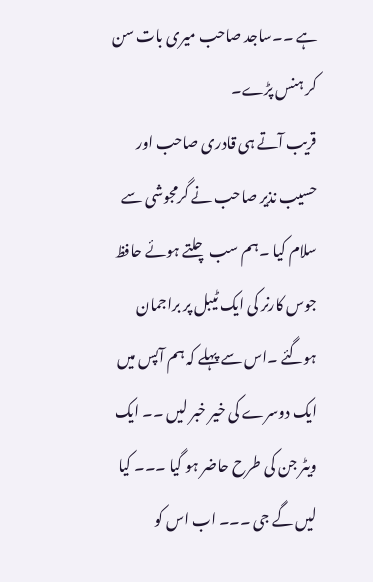ہے ۔۔ساجد صاحب میری بات سن کر ہنس پڑے۔
قریب آتے ہی قادری صاحب اور حسیب نذیر صاحب نے گرمجوشی سے سلام کیا ۔ہم سب چلتے ہوئے حافظ جوس کارنر کی ایک ٹیبل پر براجمان ہوگئے ۔اس سے پہلے کہ ہم آپس میں ایک دوسرے کی خیر خبر لیں ۔۔ ایک ویٹر جن کی طرح حاضر ہو گیا ۔۔۔ کیا لیں گے جی ۔۔۔ اب اس کو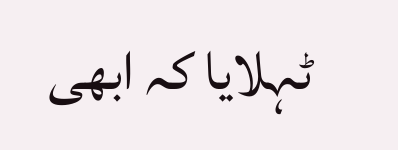ٹہلایا کہ ابھی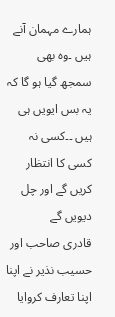ہمارے مہمان آنے ہیں ۔وہ بھی سمجھ گیا ہو گا کہ یہ بس ایویں ہی ہیں ۔۔کسی نہ کسی کا انتظار کریں گے اور چل دیویں گے
قادری صاحب اور حسیب نذیر نے اپنا اپنا تعارف کروایا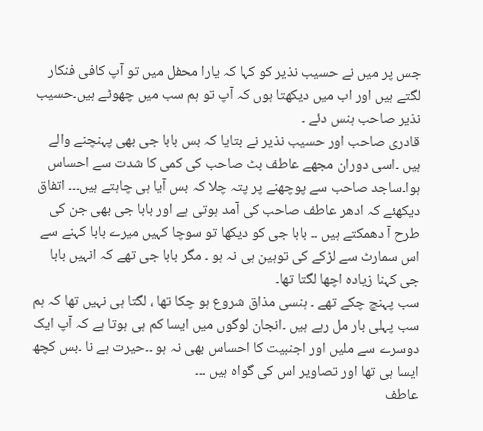جس پر میں نے حسیب نذیر کو کہا کہ یارا محفل میں تو آپ کافی فنکار لگتے ہیں اور اب میں دیکھتا ہوں کہ آپ تو ہم سب میں چھوٹے ہیں۔حسیب نذیر صاحب ہنس دئے ۔
قادری صاحب اور حسیب نذیر نے بتایا کہ بس بابا جی بھی پہنچنے والے ہیں ۔اسی دوران مجھے عاطف بٹ صاحب کی کمی کا شدت سے احساس ہوا۔ساجد صاحب سے پوچھنے پر پتہ چلا کہ بس آیا ہی چاہتے ہیں۔۔۔ اتفاق دیکھئے کہ ادھر عاطف صاحب کی آمد ہوتی ہے اور بابا جی بھی جن کی طرح آ دھمکتے ہیں ۔۔ بابا جی کو دیکھا تو سوچا کہیں میرے بابا کہنے سے اس سمارٹ سے لڑکے کی توہین ہی نہ ہو ۔ مگر بابا جی تھے کہ انہیں بابا جی کہنا زیادہ اچھا لگتا تھا۔
سب پہنچ چکے تھے ۔ ہنسی مذاق شروع ہو چکا تھا ، لگتا ہی نہیں تھا کہ ہم سب پہلی بار مل رہے ہیں ۔انجان لوگوں میں ایسا کم ہی ہوتا ہے کہ آپ ایک دوسرے سے ملیں اور اجنبیت کا احساس بھی نہ ہو ۔۔حیرت ہے نا ۔بس کچھ ایسا ہی تھا اور تصاویر اس کی گواہ ہیں ۔۔۔
عاطف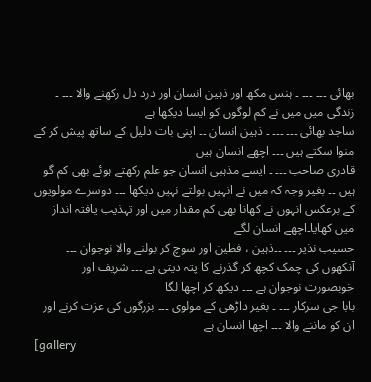بھائی ۔۔۔ ۔۔۔ ۔ ہنس مکھ اور ذہین انسان اور درد دل رکھنے والا ۔۔۔ ۔ زندگی میں میں نے کم لوگوں کو ایسا دیکھا ہے
ساجد بھائی ۔۔۔ ۔۔۔ ۔ ذہین انسان ۔۔ اپنی بات دلیل کے ساتھ پیش کر کے منوا سکتے ہیں ۔۔۔ اچھے انسان ہیں
قادری صاحب ۔۔۔ ۔ ایسے مذہبی انسان جو علم رکھتے ہوئے بھی کم گو ہیں ۔۔ بغیر وجہ کہ میں نے انہیں بولتے نہیں دیکھا ۔۔۔ دوسرے مولویوں کے برعکس انہوں نے کھانا بھی کم مقدار میں اور تہذیب یافتہ انداز میں کھایا۔اچھے انسان لگے
حسیب نذیر ۔۔۔ ۔۔ذہین ، فطین اور سوچ کر بولنے والا نوجوان ۔۔۔ آنکھوں کی چمک کچھ کر گذرنے کا پتہ دیتی ہے ۔۔۔ شریف اور خوبصورت نوجوان ہے ۔۔۔ دیکھ کر اچھا لگا
بابا جی سرکار ۔۔۔ ۔ بغیر داڑھی کے مولوی ۔۔۔ بزرگوں کی عزت کرنے اور ان کو ماننے والا ۔۔۔ اچھا انسان ہے
[gallery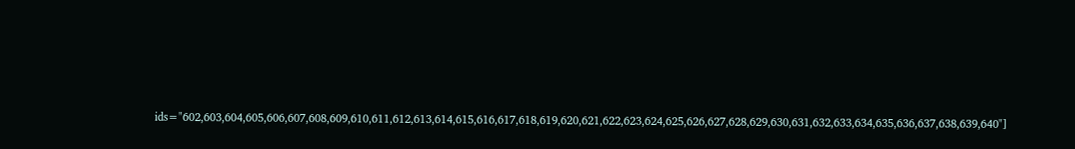ids="602,603,604,605,606,607,608,609,610,611,612,613,614,615,616,617,618,619,620,621,622,623,624,625,626,627,628,629,630,631,632,633,634,635,636,637,638,639,640"]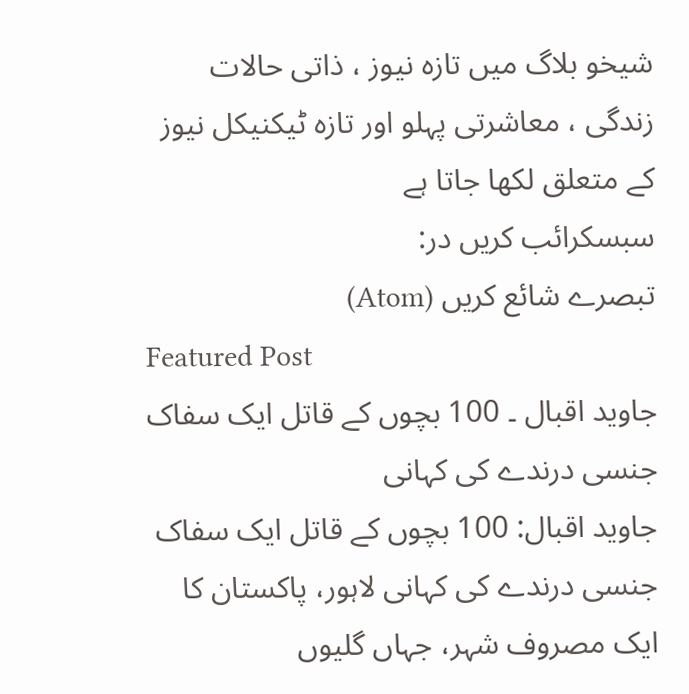شیخو بلاگ میں تازہ نیوز ، ذاتی حالات زندگی ، معاشرتی پہلو اور تازہ ٹیکنیکل نیوز کے متعلق لکھا جاتا ہے
سبسکرائب کریں در:
تبصرے شائع کریں (Atom)
Featured Post
جاوید اقبال ۔ 100 بچوں کے قاتل ایک سفاک جنسی درندے کی کہانی
جاوید اقبال: 100 بچوں کے قاتل ایک سفاک جنسی درندے کی کہانی لاہور، پاکستان کا ایک مصروف شہر، جہاں گلیوں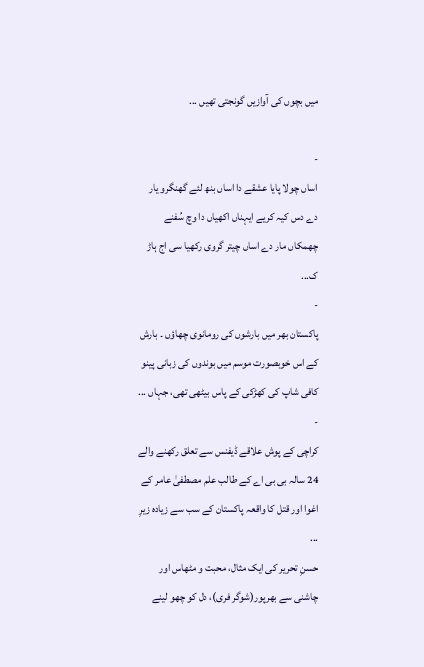میں بچوں کی آوازیں گونجتی تھیں ...

-
اساں چولا پایا عشقے دا اساں بنھ لئے گھنگرو یار دے دس کیہ کریے ایہناں اکھیاں دا وچ سُفنے چھمکاں مار دے اساں چیتر گروی رکھیا سی اج ہاڑ ک...
-
پاکستان بھر میں بارشوں کی رومانوی چھاؤں ۔ بارش کے اس خوبصورت موسم میں بوندوں کی زبانی پینو کافی شاپ کی کھڑکی کے پاس بیٹھی تھی، جہاں ...
-
کراچی کے پوش علاقے ڈیفنس سے تعلق رکھنے والے 24 سالہ بی بی اے کے طالب علم مصطفیٰ عامر کے اغوا اور قتل کا واقعہ پاکستان کے سب سے زیادہ زیرِ ...
حسنِ تحریر کی ایک مثال، محبت و مٹھاس اور چاشنی سے بھرپور(شوگر فری)، دل کو چھو لینے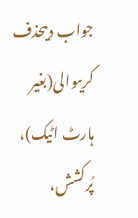جواب دیںحذف کریںوالی(بغیر ہارٹ اٹیک)، پُرکشش،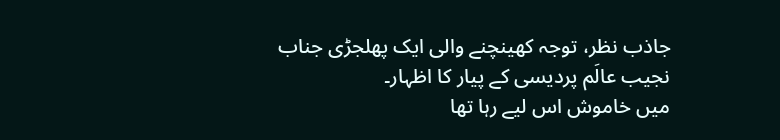جاذب نظر، توجہ کھینچنے والی ایک پھلجڑی جناب
نجیب عالَم پردیسی کے پیار کا اظہار۔
میں خاموش اس لیے رہا تھا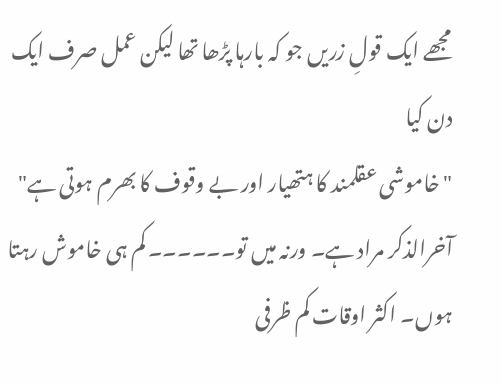مجھے ایک قولِ زریں جو کہ بارہا پڑھا تھا لیکن عمل صرف ایک دن کیا
"خاموشی عقلمند کا ہتھیار اور بے وقوف کا بھرم ہوتی ہے"
آخرالذکر مراد ہے۔ ورنہ میں تو۔۔۔۔۔۔ کم ہی خاموش رہتا ہوں۔ اکثر اوقات کم ظرفی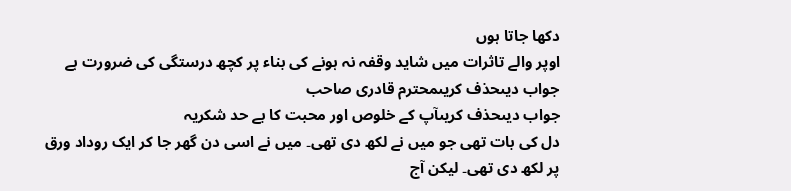دکھا جاتا ہوں
اوپر والے تاثرات میں شاید وقفہ نہ ہونے کی بناء پر کچھ درستگی کی ضرورت ہے
جواب دیںحذف کریںمحترم قادری صاحب
جواب دیںحذف کریںآپ کے خلوص اور محبت کا بے حد شکریہ
دل کی بات تھی جو میں نے لکھ دی تھی۔ میں نے اسی دن گھر جا کر ایک روداد ورق پر لکھ دی تھی۔ لیکن آج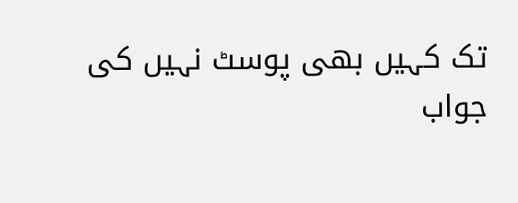تک کہیں بھی پوسٹ نہیں کی
جواب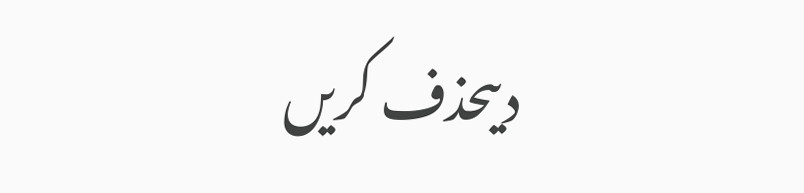دیںحذف کریں